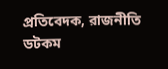প্রতিবেদক, রাজনীতি ডটকম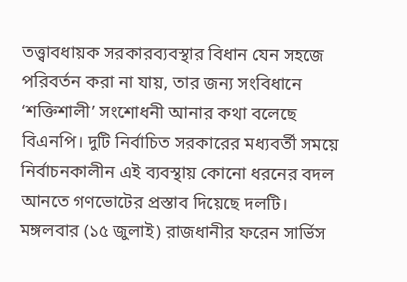তত্ত্বাবধায়ক সরকারব্যবস্থার বিধান যেন সহজে পরিবর্তন করা না যায়, তার জন্য সংবিধানে ‘শক্তিশালী’ সংশোধনী আনার কথা বলেছে বিএনপি। দুটি নির্বাচিত সরকারের মধ্যবর্তী সময়ে নির্বাচনকালীন এই ব্যবস্থায় কোনো ধরনের বদল আনতে গণভোটের প্রস্তাব দিয়েছে দলটি।
মঙ্গলবার (১৫ জুলাই) রাজধানীর ফরেন সার্ভিস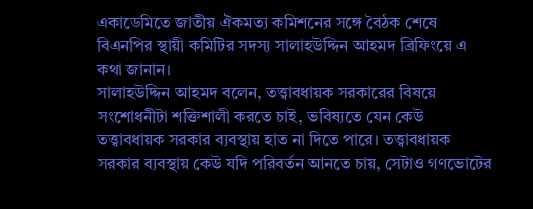একাডেমিতে জাতীয় ঐকমত্য কমিশনের সঙ্গে বৈঠক শেষে বিএনপির স্থায়ী কমিটির সদস্য সালাহউদ্দিন আহমদ ব্রিফিংয়ে এ কথা জানান।
সালাহউদ্দিন আহমদ বলেন, তত্ত্বাবধায়ক সরকারের বিষয়ে সংশোধনীটা শক্তিশালী করতে চাই, ভবিষ্যতে যেন কেউ তত্ত্বাবধায়ক সরকার ব্যবস্থায় হাত না দিতে পারে। তত্ত্বাবধায়ক সরকার ব্যবস্থায় কেউ যদি পরিবর্তন আনতে চায়, সেটাও গণভোটের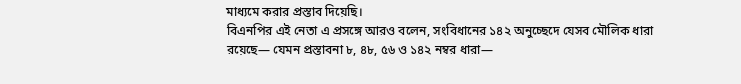মাধ্যমে করার প্রস্তাব দিয়েছি।
বিএনপির এই নেতা এ প্রসঙ্গে আরও বলেন, সংবিধানের ১৪২ অনুচ্ছেদে যেসব মৌলিক ধারা রয়েছে— যেমন প্রস্তাবনা ৮, ৪৮, ৫৬ ও ১৪২ নম্বর ধারা—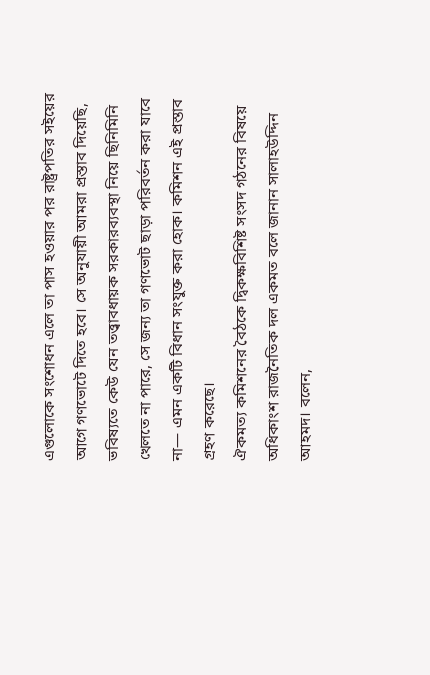এগুলোকে সংশোধন এলে তা পাস হওয়ার পর রাষ্ট্রপতির সইয়ের আগে গণভোটে দিতে হবে। সে অনুযায়ী আমরা প্রস্তাব দিয়েছি, ভবিষ্যতে কেউ যেন তত্ত্বাবধায়ক সরকারব্যবস্থা নিয়ে ছিনিমিনি খেলতে না পারে, সে জন্য তা গণভোট ছাড়া পরিবর্তন করা যাবে না— এমন একটি বিধান সংযুক্ত করা হোক। কমিশন এই প্রস্তাব গ্রহণ করেছে।
ঐকমত্য কমিশনের বৈঠকে দ্বিকক্ষবিশিষ্ট সংসদ গঠনের বিষয়ে অধিকাংশ রাজনৈতিক দল একমত বলে জানান সালাহউদ্দিন আহমদ। বলেন,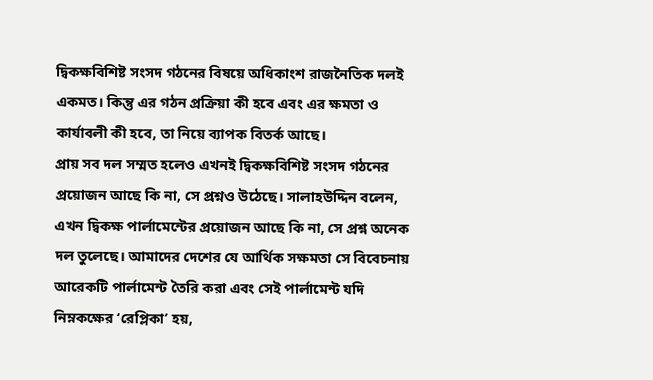দ্বিকক্ষবিশিষ্ট সংসদ গঠনের বিষয়ে অধিকাংশ রাজনৈতিক দলই একমত। কিন্তু এর গঠন প্রক্রিয়া কী হবে এবং এর ক্ষমতা ও কার্যাবলী কী হবে, তা নিয়ে ব্যাপক বিতর্ক আছে।
প্রায় সব দল সম্মত হলেও এখনই দ্বিকক্ষবিশিষ্ট সংসদ গঠনের প্রয়োজন আছে কি না, সে প্রশ্নও উঠেছে। সালাহউদ্দিন বলেন, এখন দ্বিকক্ষ পার্লামেন্টের প্রয়োজন আছে কি না, সে প্রশ্ন অনেক দল তুলেছে। আমাদের দেশের যে আর্থিক সক্ষমতা সে বিবেচনায় আরেকটি পার্লামেন্ট তৈরি করা এবং সেই পার্লামেন্ট যদি নিম্নকক্ষের ‘রেপ্লিকা’ হয়,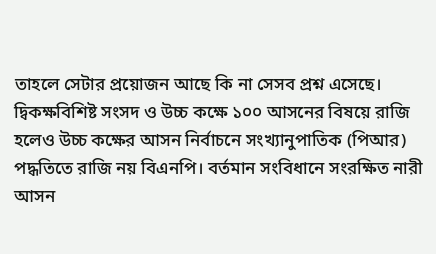তাহলে সেটার প্রয়োজন আছে কি না সেসব প্রশ্ন এসেছে।
দ্বিকক্ষবিশিষ্ট সংসদ ও উচ্চ কক্ষে ১০০ আসনের বিষয়ে রাজি হলেও উচ্চ কক্ষের আসন নির্বাচনে সংখ্যানুপাতিক (পিআর) পদ্ধতিতে রাজি নয় বিএনপি। বর্তমান সংবিধানে সংরক্ষিত নারী আসন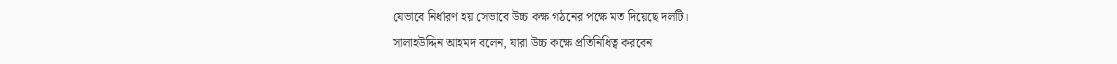যেভাবে নির্ধারণ হয় সেভাবে উচ্চ কক্ষ গঠনের পক্ষে মত দিয়েছে দলটি।
সালাহউদ্দিন আহমদ বলেন, যারা উচ্চ কক্ষে প্রতিনিধিত্ব করবেন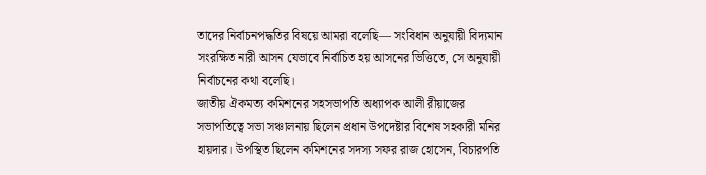তাদের নির্বাচনপদ্ধতির বিষয়ে আমরা বলেছি— সংবিধান অনুযায়ী বিদ্যমান সংরক্ষিত নারী আসন যেভাবে নির্বাচিত হয় আসনের ভিত্তিতে, সে অনুযায়ী নির্বাচনের কথা বলেছি।
জাতীয় ঐকমত্য কমিশনের সহসভাপতি অধ্যাপক আলী রীয়াজের সভাপতিত্বে সভা সঞ্চালনায় ছিলেন প্রধান উপদেষ্টার বিশেষ সহকারী মনির হায়দার। উপস্থিত ছিলেন কমিশনের সদস্য সফর রাজ হোসেন, বিচারপতি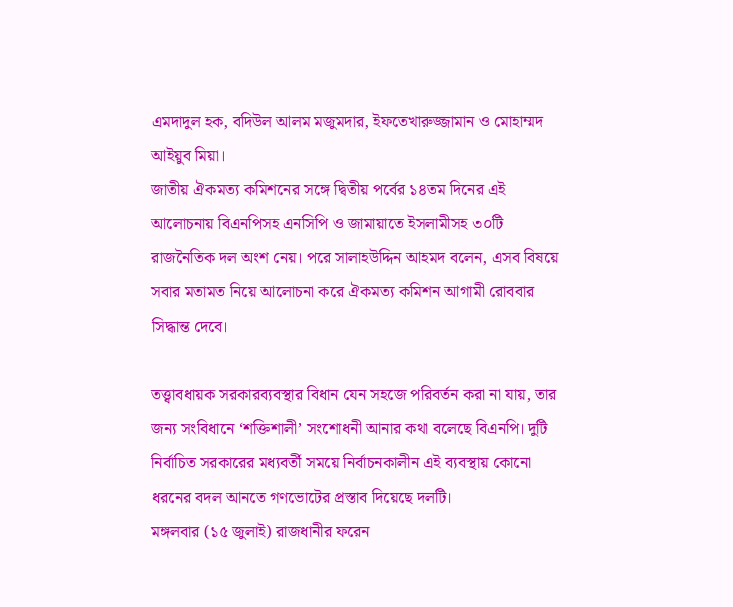এমদাদুল হক, বদিউল আলম মজুমদার, ইফতেখারুজ্জামান ও মোহাম্মদ আইয়ুব মিয়া।
জাতীয় ঐকমত্য কমিশনের সঙ্গে দ্বিতীয় পর্বের ১৪তম দিনের এই আলোচনায় বিএনপিসহ এনসিপি ও জামায়াতে ইসলামীসহ ৩০টি রাজনৈতিক দল অংশ নেয়। পরে সালাহউদ্দিন আহমদ বলেন, এসব বিষয়ে সবার মতামত নিয়ে আলোচনা করে ঐকমত্য কমিশন আগামী রোববার সিদ্ধান্ত দেবে।

তত্ত্বাবধায়ক সরকারব্যবস্থার বিধান যেন সহজে পরিবর্তন করা না যায়, তার জন্য সংবিধানে ‘শক্তিশালী’ সংশোধনী আনার কথা বলেছে বিএনপি। দুটি নির্বাচিত সরকারের মধ্যবর্তী সময়ে নির্বাচনকালীন এই ব্যবস্থায় কোনো ধরনের বদল আনতে গণভোটের প্রস্তাব দিয়েছে দলটি।
মঙ্গলবার (১৫ জুলাই) রাজধানীর ফরেন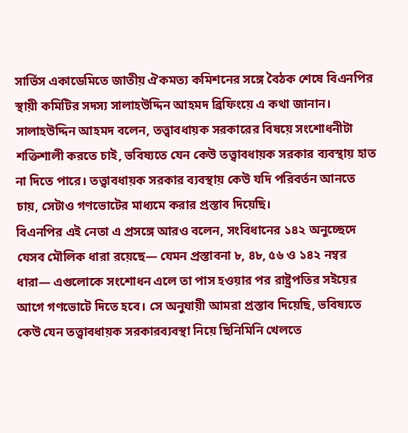সার্ভিস একাডেমিতে জাতীয় ঐকমত্য কমিশনের সঙ্গে বৈঠক শেষে বিএনপির স্থায়ী কমিটির সদস্য সালাহউদ্দিন আহমদ ব্রিফিংয়ে এ কথা জানান।
সালাহউদ্দিন আহমদ বলেন, তত্ত্বাবধায়ক সরকারের বিষয়ে সংশোধনীটা শক্তিশালী করতে চাই, ভবিষ্যতে যেন কেউ তত্ত্বাবধায়ক সরকার ব্যবস্থায় হাত না দিতে পারে। তত্ত্বাবধায়ক সরকার ব্যবস্থায় কেউ যদি পরিবর্তন আনতে চায়, সেটাও গণভোটের মাধ্যমে করার প্রস্তাব দিয়েছি।
বিএনপির এই নেতা এ প্রসঙ্গে আরও বলেন, সংবিধানের ১৪২ অনুচ্ছেদে যেসব মৌলিক ধারা রয়েছে— যেমন প্রস্তাবনা ৮, ৪৮, ৫৬ ও ১৪২ নম্বর ধারা— এগুলোকে সংশোধন এলে তা পাস হওয়ার পর রাষ্ট্রপতির সইয়ের আগে গণভোটে দিতে হবে। সে অনুযায়ী আমরা প্রস্তাব দিয়েছি, ভবিষ্যতে কেউ যেন তত্ত্বাবধায়ক সরকারব্যবস্থা নিয়ে ছিনিমিনি খেলতে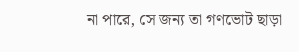না পারে, সে জন্য তা গণভোট ছাড়া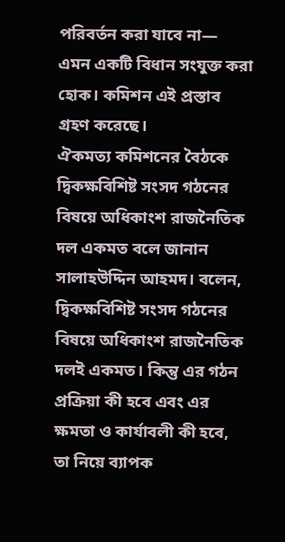পরিবর্তন করা যাবে না— এমন একটি বিধান সংযুক্ত করা হোক। কমিশন এই প্রস্তাব গ্রহণ করেছে।
ঐকমত্য কমিশনের বৈঠকে দ্বিকক্ষবিশিষ্ট সংসদ গঠনের বিষয়ে অধিকাংশ রাজনৈতিক দল একমত বলে জানান সালাহউদ্দিন আহমদ। বলেন, দ্বিকক্ষবিশিষ্ট সংসদ গঠনের বিষয়ে অধিকাংশ রাজনৈতিক দলই একমত। কিন্তু এর গঠন প্রক্রিয়া কী হবে এবং এর ক্ষমতা ও কার্যাবলী কী হবে, তা নিয়ে ব্যাপক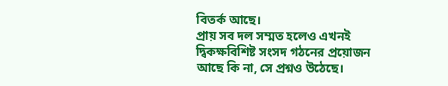বিতর্ক আছে।
প্রায় সব দল সম্মত হলেও এখনই দ্বিকক্ষবিশিষ্ট সংসদ গঠনের প্রয়োজন আছে কি না, সে প্রশ্নও উঠেছে।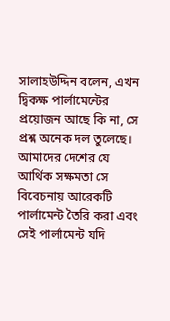সালাহউদ্দিন বলেন, এখন দ্বিকক্ষ পার্লামেন্টের প্রয়োজন আছে কি না, সে প্রশ্ন অনেক দল তুলেছে। আমাদের দেশের যে আর্থিক সক্ষমতা সে বিবেচনায় আরেকটি পার্লামেন্ট তৈরি করা এবং সেই পার্লামেন্ট যদি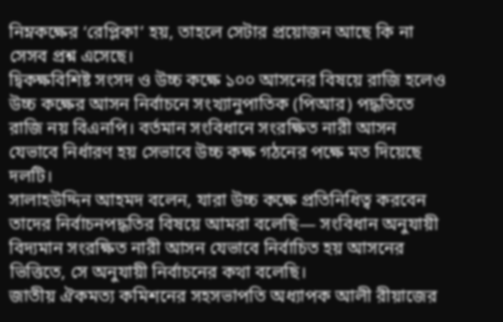নিম্নকক্ষের ‘রেপ্লিকা’ হয়, তাহলে সেটার প্রয়োজন আছে কি না সেসব প্রশ্ন এসেছে।
দ্বিকক্ষবিশিষ্ট সংসদ ও উচ্চ কক্ষে ১০০ আসনের বিষয়ে রাজি হলেও উচ্চ কক্ষের আসন নির্বাচনে সংখ্যানুপাতিক (পিআর) পদ্ধতিতে রাজি নয় বিএনপি। বর্তমান সংবিধানে সংরক্ষিত নারী আসন যেভাবে নির্ধারণ হয় সেভাবে উচ্চ কক্ষ গঠনের পক্ষে মত দিয়েছে দলটি।
সালাহউদ্দিন আহমদ বলেন, যারা উচ্চ কক্ষে প্রতিনিধিত্ব করবেন তাদের নির্বাচনপদ্ধতির বিষয়ে আমরা বলেছি— সংবিধান অনুযায়ী বিদ্যমান সংরক্ষিত নারী আসন যেভাবে নির্বাচিত হয় আসনের ভিত্তিতে, সে অনুযায়ী নির্বাচনের কথা বলেছি।
জাতীয় ঐকমত্য কমিশনের সহসভাপতি অধ্যাপক আলী রীয়াজের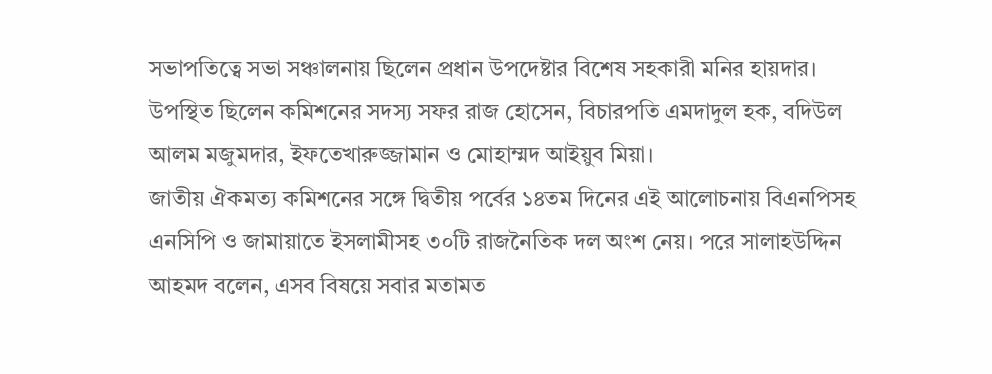সভাপতিত্বে সভা সঞ্চালনায় ছিলেন প্রধান উপদেষ্টার বিশেষ সহকারী মনির হায়দার। উপস্থিত ছিলেন কমিশনের সদস্য সফর রাজ হোসেন, বিচারপতি এমদাদুল হক, বদিউল আলম মজুমদার, ইফতেখারুজ্জামান ও মোহাম্মদ আইয়ুব মিয়া।
জাতীয় ঐকমত্য কমিশনের সঙ্গে দ্বিতীয় পর্বের ১৪তম দিনের এই আলোচনায় বিএনপিসহ এনসিপি ও জামায়াতে ইসলামীসহ ৩০টি রাজনৈতিক দল অংশ নেয়। পরে সালাহউদ্দিন আহমদ বলেন, এসব বিষয়ে সবার মতামত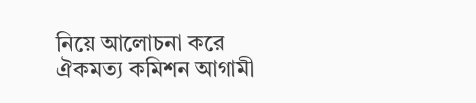নিয়ে আলোচনা করে ঐকমত্য কমিশন আগামী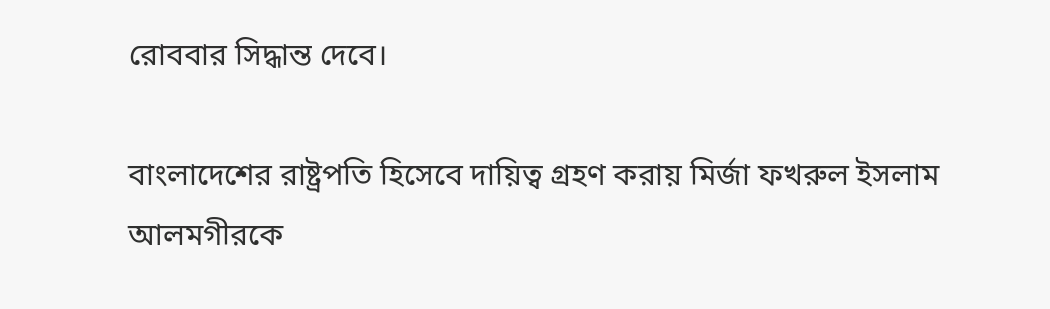রোববার সিদ্ধান্ত দেবে।

বাংলাদেশের রাষ্ট্রপতি হিসেবে দায়িত্ব গ্রহণ করায় মির্জা ফখরুল ইসলাম আলমগীরকে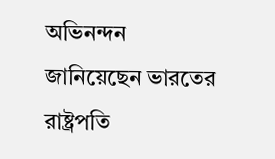অভিনন্দন জানিয়েছেন ভারতের রাষ্ট্রপতি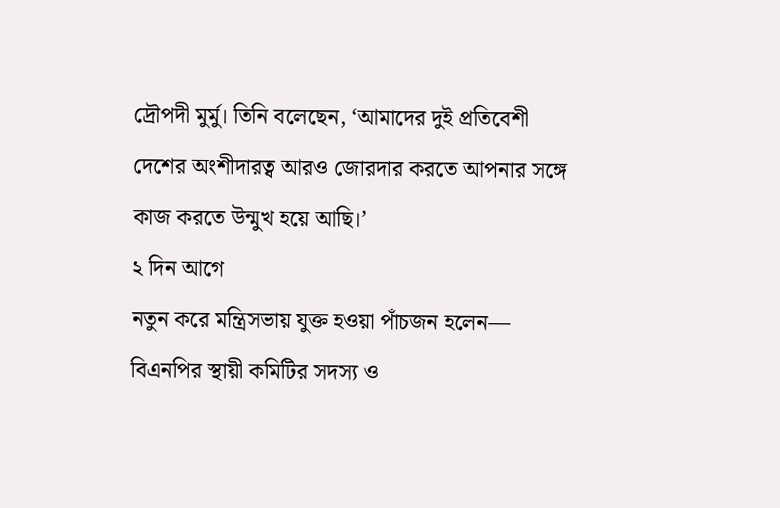দ্রৌপদী মুর্মু। তিনি বলেছেন, ‘আমাদের দুই প্রতিবেশী দেশের অংশীদারত্ব আরও জোরদার করতে আপনার সঙ্গে কাজ করতে উন্মুখ হয়ে আছি।’
২ দিন আগে
নতুন করে মন্ত্রিসভায় যুক্ত হওয়া পাঁচজন হলেন— বিএনপির স্থায়ী কমিটির সদস্য ও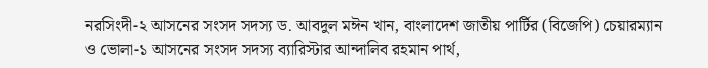নরসিংদী-২ আসনের সংসদ সদস্য ড. আবদুল মঈন খান, বাংলাদেশ জাতীয় পার্টির (বিজেপি) চেয়ারম্যান ও ভোলা-১ আসনের সংসদ সদস্য ব্যারিস্টার আন্দালিব রহমান পার্থ,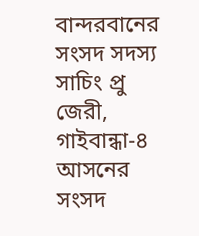বান্দরবানের সংসদ সদস্য সাচিং প্রু জেরী, গাইবান্ধা-৪ আসনের সংসদ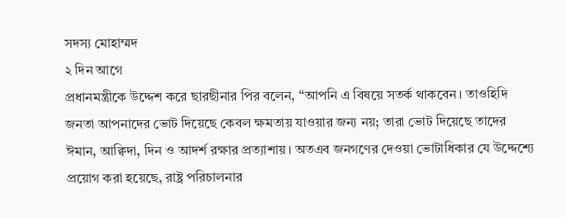সদস্য মোহাম্মদ
২ দিন আগে
প্রধানমন্ত্রীকে উদ্দেশ করে ছারছীনার পির বলেন, “আপনি এ বিষয়ে সতর্ক থাকবেন। তাওহিদি জনতা আপনাদের ভোট দিয়েছে কেবল ক্ষমতায় যাওয়ার জন্য নয়; তারা ভোট দিয়েছে তাদের ঈমান, আক্বিদা, দিন ও আদর্শ রক্ষার প্রত্যাশায়। অতএব জনগণের দেওয়া ভোটাধিকার যে উদ্দেশ্যে প্রয়োগ করা হয়েছে, রাষ্ট্র পরিচালনার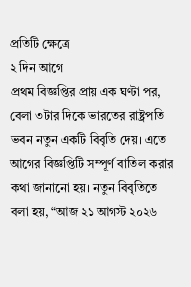প্রতিটি ক্ষেত্রে
২ দিন আগে
প্রথম বিজ্ঞপ্তির প্রায় এক ঘণ্টা পর, বেলা ৩টার দিকে ভারতের রাষ্ট্রপতি ভবন নতুন একটি বিবৃতি দেয়। এতে আগের বিজ্ঞপ্তিটি সম্পূর্ণ বাতিল করার কথা জানানো হয়। নতুন বিবৃতিতে বলা হয়, “আজ ২১ আগস্ট ২০২৬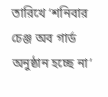তারিখে ‘শনিবার চেঞ্জ অব গার্ড অনুষ্ঠান হচ্ছে না’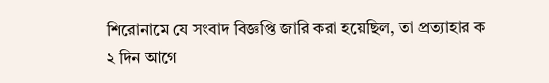শিরোনামে যে সংবাদ বিজ্ঞপ্তি জারি করা হয়েছিল, তা প্রত্যাহার ক
২ দিন আগে